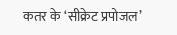कतर के ‘सीक्रेट प्रपोजल’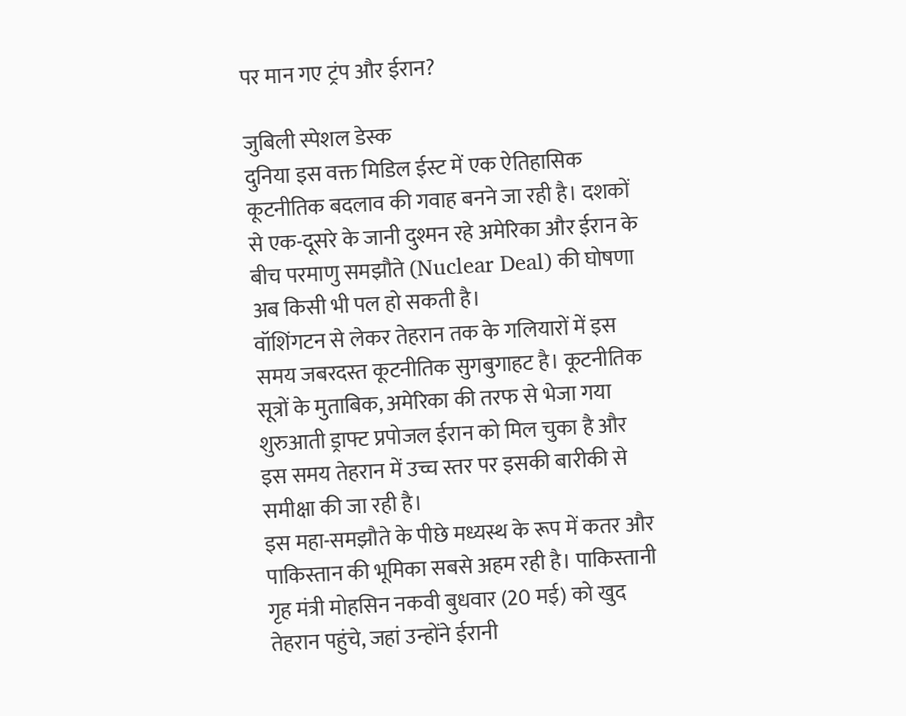पर मान गए ट्रंप और ईरान?

जुबिली स्पेशल डेस्क
दुनिया इस वक्त मिडिल ईस्ट में एक ऐतिहासिक कूटनीतिक बदलाव की गवाह बनने जा रही है। दशकों से एक-दूसरे के जानी दुश्मन रहे अमेरिका और ईरान के बीच परमाणु समझौते (Nuclear Deal) की घोषणा अब किसी भी पल हो सकती है।
वॉशिंगटन से लेकर तेहरान तक के गलियारों में इस समय जबरदस्त कूटनीतिक सुगबुगाहट है। कूटनीतिक सूत्रों के मुताबिक, अमेरिका की तरफ से भेजा गया शुरुआती ड्राफ्ट प्रपोजल ईरान को मिल चुका है और इस समय तेहरान में उच्च स्तर पर इसकी बारीकी से समीक्षा की जा रही है।
इस महा-समझौते के पीछे मध्यस्थ के रूप में कतर और पाकिस्तान की भूमिका सबसे अहम रही है। पाकिस्तानी गृह मंत्री मोहसिन नकवी बुधवार (20 मई) को खुद तेहरान पहुंचे, जहां उन्होंने ईरानी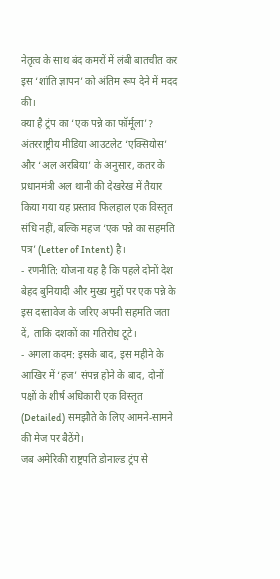नेतृत्व के साथ बंद कमरों में लंबी बातचीत कर इस ‘शांति ज्ञापन’ को अंतिम रूप देने में मदद की।
क्या है ट्रंप का ‘एक पन्ने का फॉर्मूला’?
अंतरराष्ट्रीय मीडिया आउटलेट ‘एक्सियोस’ और ‘अल अरबिया’ के अनुसार, कतर के प्रधानमंत्री अल थानी की देखरेख में तैयार किया गया यह प्रस्ताव फिलहाल एक विस्तृत संधि नहीं, बल्कि महज ‘एक पन्ने का सहमति पत्र’ (Letter of Intent) है।
- रणनीति: योजना यह है कि पहले दोनों देश बेहद बुनियादी और मुख्य मुद्दों पर एक पन्ने के इस दस्तावेज के जरिए अपनी सहमति जता दें, ताकि दशकों का गतिरोध टूटे।
- अगला कदम: इसके बाद, इस महीने के आखिर में ‘हज’ संपन्न होने के बाद, दोनों पक्षों के शीर्ष अधिकारी एक विस्तृत (Detailed) समझौते के लिए आमने-सामने की मेज पर बैठेंगे।
जब अमेरिकी राष्ट्रपति डोनाल्ड ट्रंप से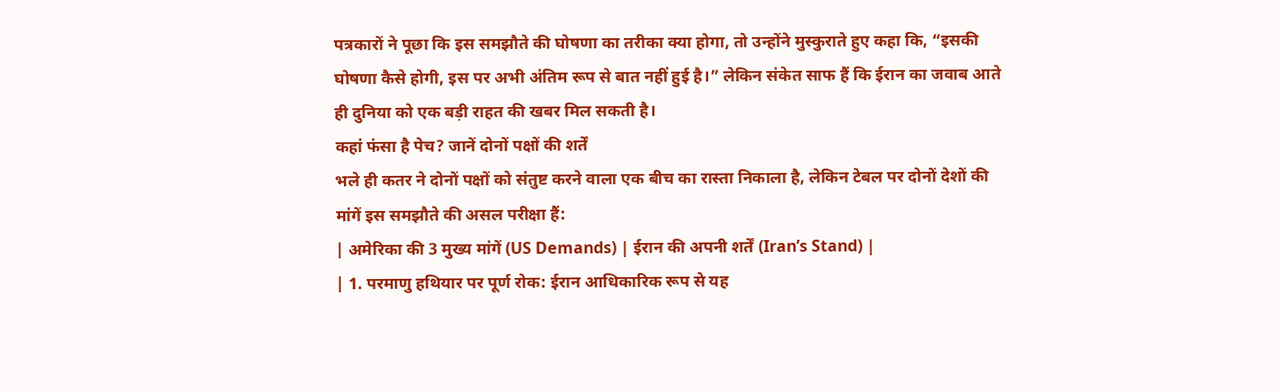पत्रकारों ने पूछा कि इस समझौते की घोषणा का तरीका क्या होगा, तो उन्होंने मुस्कुराते हुए कहा कि, “इसकी घोषणा कैसे होगी, इस पर अभी अंतिम रूप से बात नहीं हुई है।” लेकिन संकेत साफ हैं कि ईरान का जवाब आते ही दुनिया को एक बड़ी राहत की खबर मिल सकती है।
कहां फंसा है पेच? जानें दोनों पक्षों की शर्तें
भले ही कतर ने दोनों पक्षों को संतुष्ट करने वाला एक बीच का रास्ता निकाला है, लेकिन टेबल पर दोनों देशों की मांगें इस समझौते की असल परीक्षा हैं:
| अमेरिका की 3 मुख्य मांगें (US Demands) | ईरान की अपनी शर्तें (Iran’s Stand) |
| 1. परमाणु हथियार पर पूर्ण रोक: ईरान आधिकारिक रूप से यह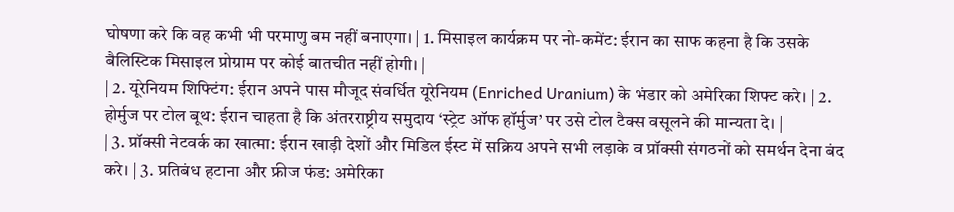घोषणा करे कि वह कभी भी परमाणु बम नहीं बनाएगा। | 1. मिसाइल कार्यक्रम पर नो-कमेंट: ईरान का साफ कहना है कि उसके बैलिस्टिक मिसाइल प्रोग्राम पर कोई बातचीत नहीं होगी। |
| 2. यूरेनियम शिफ्टिंग: ईरान अपने पास मौजूद संवर्धित यूरेनियम (Enriched Uranium) के भंडार को अमेरिका शिफ्ट करे। | 2. होर्मुज पर टोल बूथ: ईरान चाहता है कि अंतरराष्ट्रीय समुदाय ‘स्ट्रेट ऑफ हॉर्मुज’ पर उसे टोल टैक्स वसूलने की मान्यता दे। |
| 3. प्रॉक्सी नेटवर्क का खात्मा: ईरान खाड़ी देशों और मिडिल ईस्ट में सक्रिय अपने सभी लड़ाके व प्रॉक्सी संगठनों को समर्थन देना बंद करे। | 3. प्रतिबंध हटाना और फ्रीज फंड: अमेरिका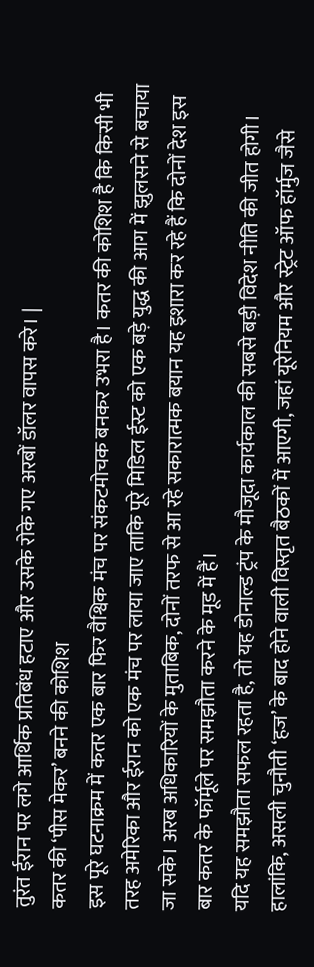तुरंत ईरान पर लगे आर्थिक प्रतिबंध हटाए और उसके रोके गए अरबों डॉलर वापस करे। |
कतर की ‘पीस मेकर’ बनने की कोशिश
इस पूरे घटनाक्रम में कतर एक बार फिर वैश्विक मंच पर संकटमोचक बनकर उभरा है। कतर की कोशिश है कि किसी भी तरह अमेरिका और ईरान को एक मंच पर लाया जाए ताकि पूरे मिडिल ईस्ट को एक बड़े युद्ध की आग में झुलसने से बचाया जा सके। अरब अधिकारियों के मुताबिक, दोनों तरफ से आ रहे सकारात्मक बयान यह इशारा कर रहे हैं कि दोनों देश इस बार कतर के फॉर्मूले पर समझौता करने के मूड में हैं।
यदि यह समझौता सफल रहता है, तो यह डोनाल्ड ट्रंप के मौजूदा कार्यकाल की सबसे बड़ी विदेश नीति की जीत होगी। हालांकि, असली चुनौती ‘हज’ के बाद होने वाली विस्तृत बैठकों में आएगी, जहां यूरेनियम और स्ट्रेट ऑफ हॉर्मुज जैसे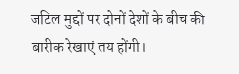जटिल मुद्दों पर दोनों देशों के बीच की बारीक रेखाएं तय होंगी।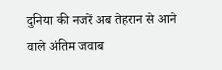दुनिया की नजरें अब तेहरान से आने वाले अंतिम जवाब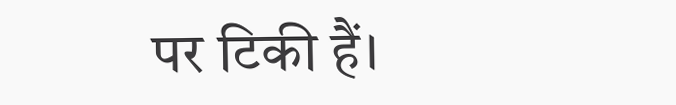पर टिकी हैं।